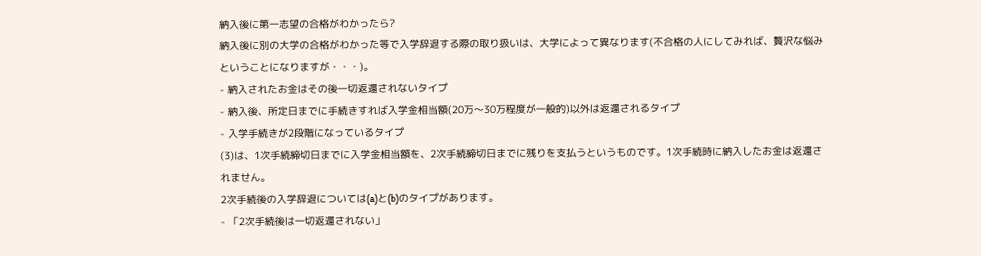納入後に第一志望の合格がわかったら?
納入後に別の大学の合格がわかった等で入学辞退する際の取り扱いは、大学によって異なります(不合格の人にしてみれば、贅沢な悩みということになりますが・・・)。
- 納入されたお金はその後一切返還されないタイプ
- 納入後、所定日までに手続きすれば入学金相当額(20万〜30万程度が一般的)以外は返還されるタイプ
- 入学手続きが2段階になっているタイプ
(3)は、1次手続締切日までに入学金相当額を、2次手続締切日までに残りを支払うというものです。1次手続時に納入したお金は返還されません。
2次手続後の入学辞退については(a)と(b)のタイプがあります。
- 「2次手続後は一切返還されない」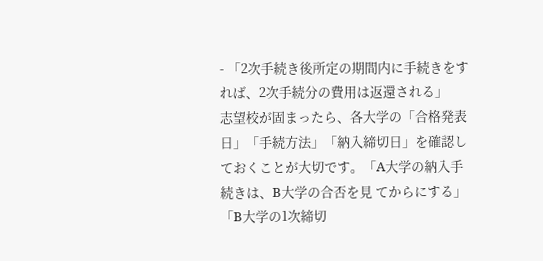- 「2次手続き後所定の期間内に手続きをすれば、2次手続分の費用は返還される」
志望校が固まったら、各大学の「合格発表日」「手続方法」「納入締切日」を確認しておくことが大切です。「A大学の納入手続きは、B大学の合否を見 てからにする」「B大学の1次締切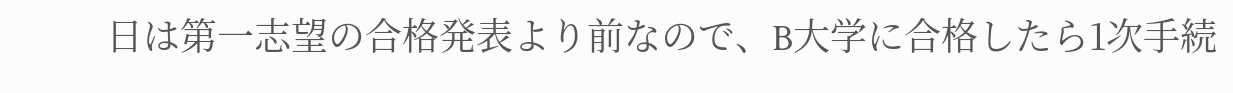日は第一志望の合格発表より前なので、B大学に合格したら1次手続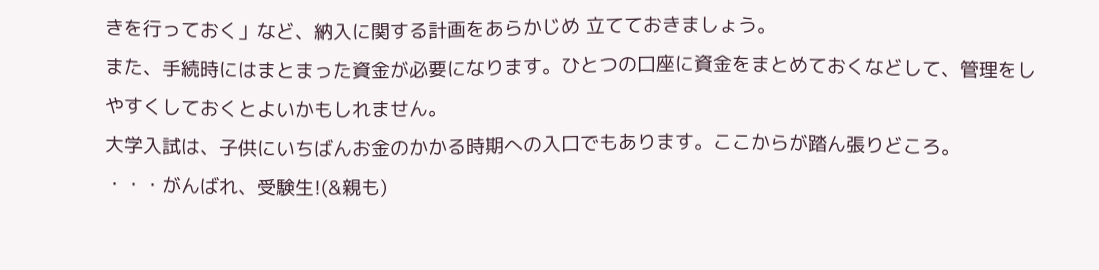きを行っておく」など、納入に関する計画をあらかじめ 立てておきましょう。
また、手続時にはまとまった資金が必要になります。ひとつの口座に資金をまとめておくなどして、管理をしやすくしておくとよいかもしれません。
大学入試は、子供にいちばんお金のかかる時期への入口でもあります。ここからが踏ん張りどころ。
・・・がんばれ、受験生!(&親も)